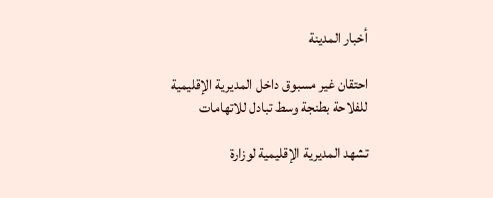أخبار المدينة

احتقان غير مسبوق داخل المديرية الإقليمية للفلاحة بطنجة وسط تبادل للاتهامات

تشهد المديرية الإقليمية لوزارة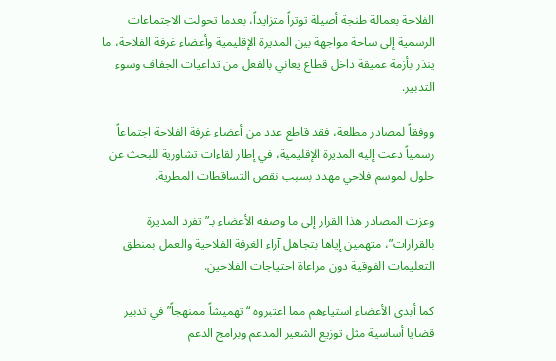الفلاحة بعمالة طنجة أصيلة توتراً متزايداً، بعدما تحولت الاجتماعات الرسمية إلى ساحة مواجهة بين المديرة الإقليمية وأعضاء غرفة الفلاحة، ما ينذر بأزمة عميقة داخل قطاع يعاني بالفعل من تداعيات الجفاف وسوء التدبير.

ووفقاً لمصادر مطلعة، فقد قاطع عدد من أعضاء غرفة الفلاحة اجتماعاً رسمياً دعت إليه المديرة الإقليمية، في إطار لقاءات تشاورية للبحث عن حلول لموسم فلاحي مهدد بسبب نقص التساقطات المطرية.

وعزت المصادر هذا القرار إلى ما وصفه الأعضاء بـ”تفرد المديرة بالقرارات”، متهمين إياها بتجاهل آراء الغرفة الفلاحية والعمل بمنطق التعليمات الفوقية دون مراعاة احتياجات الفلاحين.

كما أبدى الأعضاء استياءهم مما اعتبروه “تهميشاً ممنهجاً” في تدبير قضايا أساسية مثل توزيع الشعير المدعم وبرامج الدعم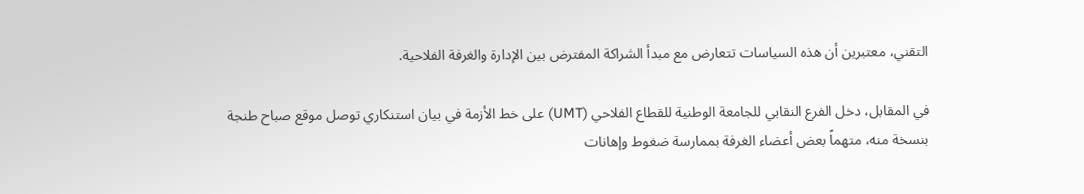التقني، معتبرين أن هذه السياسات تتعارض مع مبدأ الشراكة المفترض بين الإدارة والغرفة الفلاحية.

في المقابل، دخل الفرع النقابي للجامعة الوطنية للقطاع الفلاحي (UMT) على خط الأزمة في بيان استنكاري توصل موقع صباح طنجة بنسخة منه، متهماً بعض أعضاء الغرفة بممارسة ضغوط وإهانات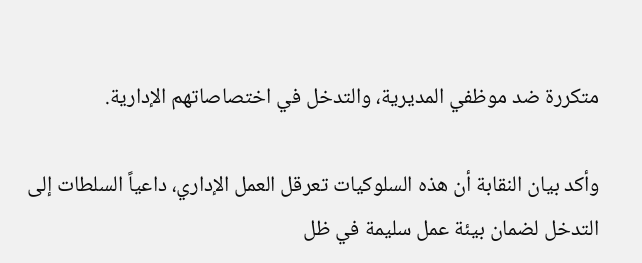متكررة ضد موظفي المديرية، والتدخل في اختصاصاتهم الإدارية.

وأكد بيان النقابة أن هذه السلوكيات تعرقل العمل الإداري، داعياً السلطات إلى التدخل لضمان بيئة عمل سليمة في ظل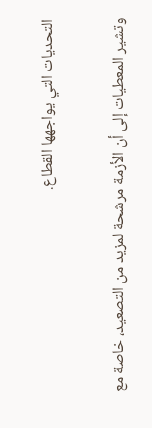التحديات التي يواجهها القطاع.

وتشير المعطيات إلى أن الأزمة مرشحة لمزيد من التصعيد، خاصة مع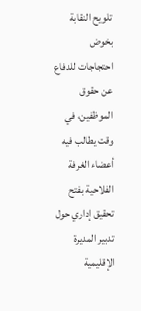تلويح النقابة بخوض احتجاجات للدفاع عن حقوق الموظفين، في وقت يطالب فيه أعضاء الغرفة الفلاحية بفتح تحقيق إداري حول تدبير المديرة الإقليمية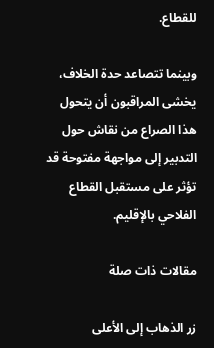للقطاع.

وبينما تتصاعد حدة الخلاف، يخشى المراقبون أن يتحول هذا الصراع من نقاش حول التدبير إلى مواجهة مفتوحة قد تؤثر على مستقبل القطاع الفلاحي بالإقليم.

مقالات ذات صلة

زر الذهاب إلى الأعلى